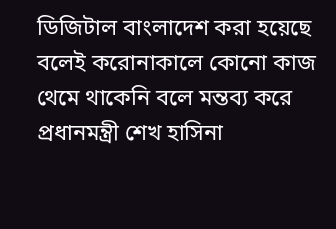ডিজিটাল বাংলাদেশ করা হয়েছে বলেই করোনাকালে কোনো কাজ থেমে থাকেনি বলে মন্তব্য করে প্রধানমন্ত্রী শেখ হাসিনা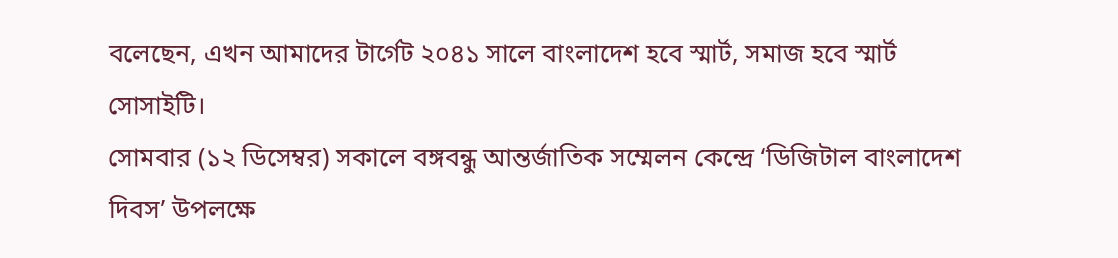বলেছেন, এখন আমাদের টার্গেট ২০৪১ সালে বাংলাদেশ হবে স্মার্ট, সমাজ হবে স্মার্ট সোসাইটি।
সোমবার (১২ ডিসেম্বর) সকালে বঙ্গবন্ধু আন্তর্জাতিক সম্মেলন কেন্দ্রে ‘ডিজিটাল বাংলাদেশ দিবস’ উপলক্ষে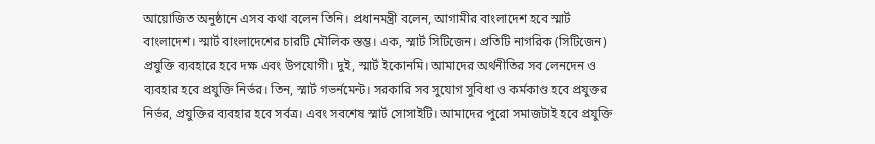আয়োজিত অনুষ্ঠানে এসব কথা বলেন তিনি। প্রধানমন্ত্রী বলেন, আগামীর বাংলাদেশ হবে স্মার্ট বাংলাদেশ। স্মার্ট বাংলাদেশের চারটি মৌলিক স্তম্ভ। এক, স্মার্ট সিটিজেন। প্রতিটি নাগরিক (সিটিজেন) প্রযুক্তি ব্যবহারে হবে দক্ষ এবং উপযোগী। দুই, স্মার্ট ইকোনমি। আমাদের অর্থনীতির সব লেনদেন ও ব্যবহার হবে প্রযুক্তি নির্ভর। তিন, স্মার্ট গভর্নমেন্ট। সরকারি সব সুযোগ সুবিধা ও কর্মকাণ্ড হবে প্রযুক্তর নির্ভর, প্রযুক্তির ব্যবহার হবে সর্বত্র। এবং সবশেষ স্মার্ট সোসাইটি। আমাদের পুরো সমাজটাই হবে প্রযুক্তি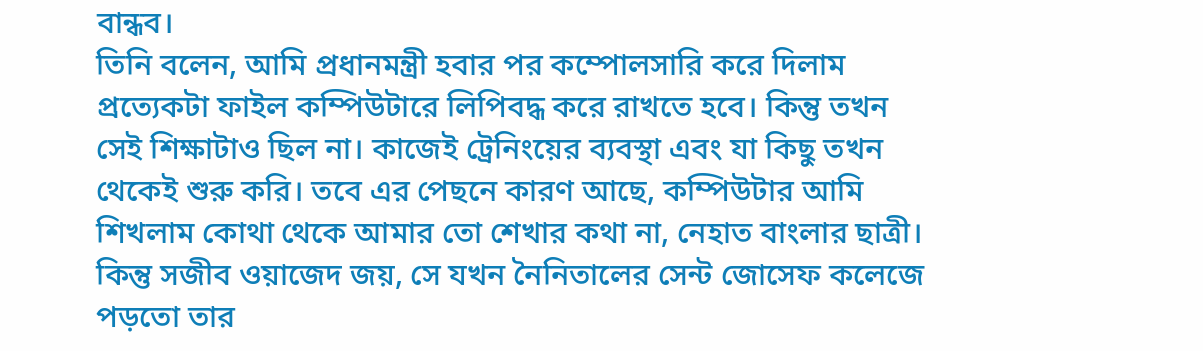বান্ধব।
তিনি বলেন, আমি প্রধানমন্ত্রী হবার পর কম্পোলসারি করে দিলাম প্রত্যেকটা ফাইল কম্পিউটারে লিপিবদ্ধ করে রাখতে হবে। কিন্তু তখন সেই শিক্ষাটাও ছিল না। কাজেই ট্রেনিংয়ের ব্যবস্থা এবং যা কিছু তখন থেকেই শুরু করি। তবে এর পেছনে কারণ আছে, কম্পিউটার আমি শিখলাম কোথা থেকে আমার তো শেখার কথা না, নেহাত বাংলার ছাত্রী। কিন্তু সজীব ওয়াজেদ জয়, সে যখন নৈনিতালের সেন্ট জোসেফ কলেজে পড়তো তার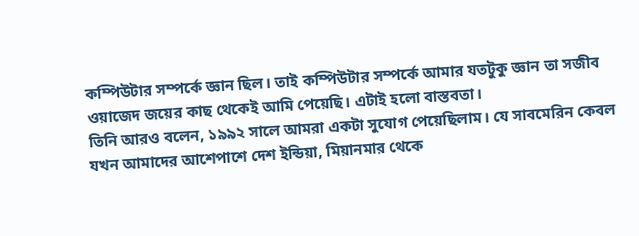কম্পিউটার সম্পর্কে জ্ঞান ছিল। তাই কম্পিউটার সম্পর্কে আমার যতটুকু জ্ঞান তা সজীব ওয়াজেদ জয়ের কাছ থেকেই আমি পেয়েছি। এটাই হলো বাস্তবতা।
তিনি আরও বলেন, ১৯৯২ সালে আমরা একটা সুযোগ পেয়েছিলাম। যে সাবমেরিন কেবল যখন আমাদের আশেপাশে দেশ ইন্ডিয়া, মিয়ানমার থেকে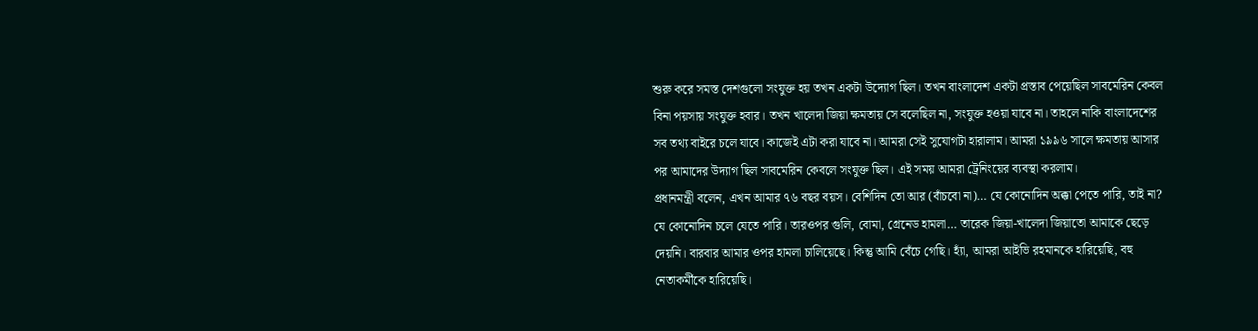শুরু করে সমস্ত দেশগুলো সংযুক্ত হয় তখন একটা উদ্যোগ ছিল। তখন বাংলাদেশ একটা প্রস্তাব পেয়েছিল সাবমেরিন কেবল বিনা পয়সায় সংযুক্ত হবার। তখন খালেদা জিয়া ক্ষমতায় সে বলেছিল না, সংযুক্ত হওয়া যাবে না। তাহলে নাকি বাংলাদেশের সব তথ্য বাইরে চলে যাবে। কাজেই এটা করা যাবে না। আমরা সেই সুযোগটা হারালাম। আমরা ১৯৯৬ সালে ক্ষমতায় আসার পর আমাদের উদ্যাগ ছিল সাবমেরিন কেবলে সংযুক্ত ছিল। এই সময় আমরা ট্রেনিংয়ের ব্যবস্থা করলাম।
প্রধানমন্ত্রী বলেন, এখন আমার ৭৬ বছর বয়স। বেশিদিন তো আর (বাঁচবো না)… যে কোনোদিন অক্কা পেতে পারি, তাই না? যে কোনোদিন চলে যেতে পারি। তারওপর গুলি, বোমা, গ্রেনেড হামলা… তারেক জিয়া-খালেদা জিয়াতো আমাকে ছেড়ে দেয়নি। বারবার আমার ওপর হামলা চালিয়েছে। কিন্তু আমি বেঁচে গেছি। হ্যাঁ, আমরা আইভি রহমানকে হারিয়েছি, বহু নেতাকর্মীকে হারিয়েছি।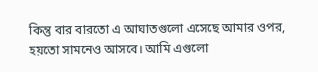কিন্তু বার বারতো এ আঘাতগুলো এসেছে আমার ওপর, হয়তো সামনেও আসবে। আমি এগুলো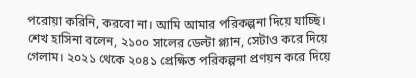পরোয়া করিনি, করবো না। আমি আমার পরিকল্পনা দিয়ে যাচ্ছি।
শেখ হাসিনা বলেন, ২১০০ সালের ডেল্টা প্ল্যান, সেটাও করে দিয়ে গেলাম। ২০২১ থেকে ২০৪১ প্রেক্ষিত পরিকল্পনা প্রণয়ন করে দিয়ে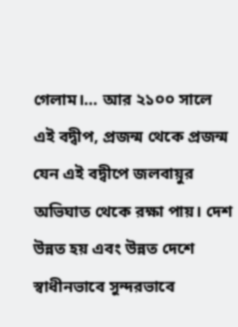গেলাম।… আর ২১০০ সালে এই বদ্বীপ, প্রজন্ম থেকে প্রজন্ম যেন এই বদ্বীপে জলবায়ুর অভিঘাত থেকে রক্ষা পায়। দেশ উন্নত হয় এবং উন্নত দেশে স্বাধীনভাবে সুন্দরভাবে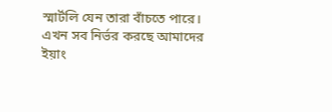স্মার্টলি যেন তারা বাঁচতে পারে। এখন সব নির্ভর করছে আমাদের ইয়াং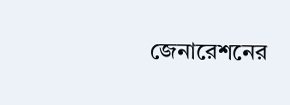জেনারেশনের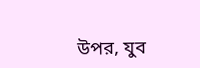উপর, যুব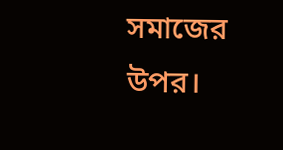সমাজের উপর।